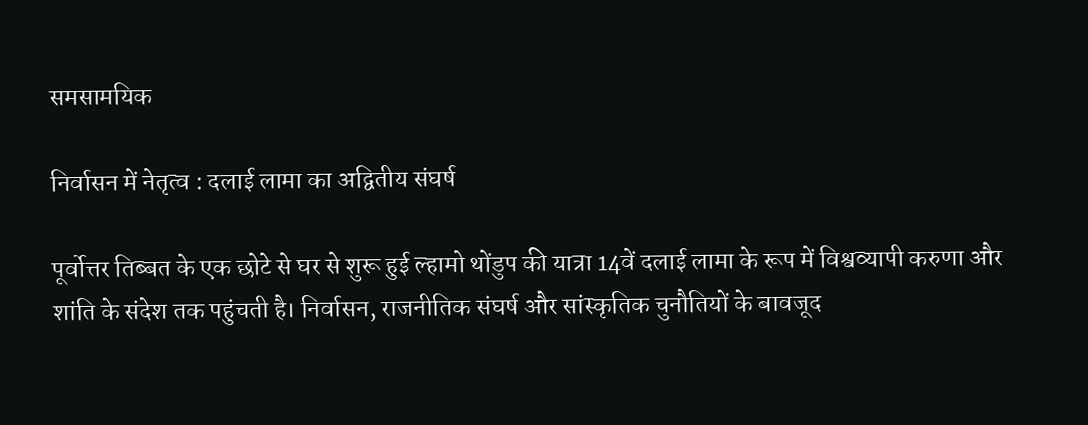समसामयिक

निर्वासन में नेतृत्व : दलाई लामा का अद्वितीय संघर्ष

पूर्वोत्तर तिब्बत के एक छोटे से घर से शुरू हुई ल्हामो थोंडुप की यात्रा 14वें दलाई लामा के रूप में विश्वव्यापी करुणा और शांति के संदेश तक पहुंचती है। निर्वासन, राजनीतिक संघर्ष और सांस्कृतिक चुनौतियों के बावजूद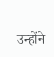उन्होंने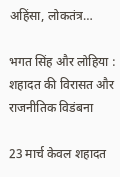अहिंसा, लोकतंत्र…

भगत सिंह और लोहिया : शहादत की विरासत और राजनीतिक विडंबना

23 मार्च केवल शहादत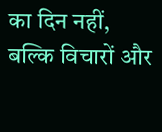का दिन नहीं, बल्कि विचारों और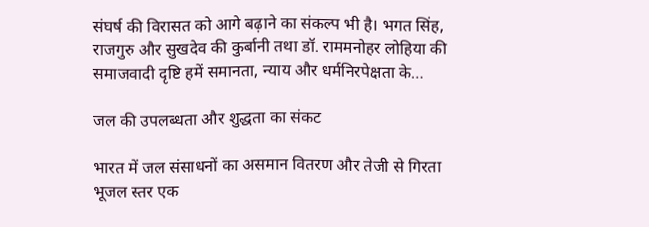संघर्ष की विरासत को आगे बढ़ाने का संकल्प भी है। भगत सिंह, राजगुरु और सुखदेव की कुर्बानी तथा डॉ. राममनोहर लोहिया की समाजवादी दृष्टि हमें समानता, न्याय और धर्मनिरपेक्षता के…

जल की उपलब्धता और शुद्धता का संकट

भारत में जल संसाधनों का असमान वितरण और तेजी से गिरता भूजल स्तर एक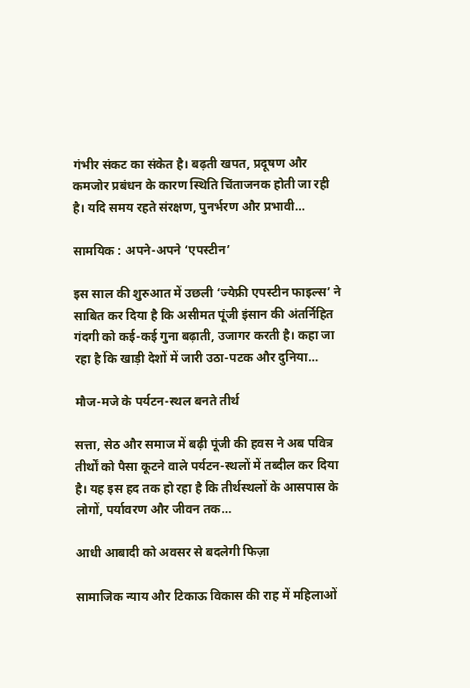गंभीर संकट का संकेत है। बढ़ती खपत, प्रदूषण और कमजोर प्रबंधन के कारण स्थिति चिंताजनक होती जा रही है। यदि समय रहते संरक्षण, पुनर्भरण और प्रभावी…

सामयिक : अपने-अपने ‘एपस्टीन’

इस साल की शुरुआत में उछली ‘ज्येफ्री एपस्टीन फाइल्स’ ने साबित कर दिया है कि असीमत पूंजी इंसान की अंतर्निहित गंदगी को कई-कई गुना बढ़ाती, उजागर करती है। कहा जा रहा है कि खाड़ी देशों में जारी उठा-पटक और दुनिया…

मौज-मजे के पर्यटन-स्थल बनते तीर्थ

सत्ता, सेठ और समाज में बढ़ी पूंजी की हवस ने अब पवित्र तीर्थों को पैसा कूटने वाले पर्यटन-स्थलों में तब्दील कर दिया है। यह इस हद तक हो रहा है कि तीर्थस्थलों के आसपास के लोगों, पर्यावरण और जीवन तक…

आधी आबादी को अवसर से बदलेगी फिज़ा

सामाजिक न्याय और टिकाऊ विकास की राह में महिलाओं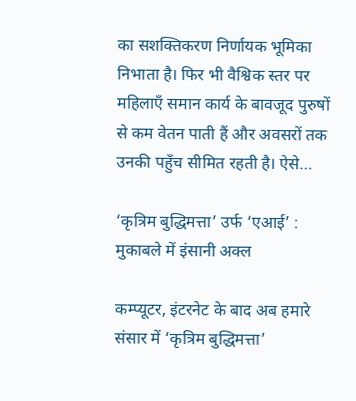का सशक्तिकरण निर्णायक भूमिका निभाता है। फिर भी वैश्विक स्तर पर महिलाएँ समान कार्य के बावजूद पुरुषों से कम वेतन पाती हैं और अवसरों तक उनकी पहुँच सीमित रहती है। ऐसे…

‘कृत्रिम बुद्धिमत्ता’ उर्फ ‘एआई’ : मुकाबले में इंसानी अक्ल

कम्प्यूटर, इंटरनेट के बाद अब हमारे संसार में ‘कृत्रिम बुद्धिमत्ता’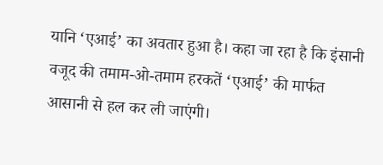यानि ‘एआई’ का अवतार हुआ है। कहा जा रहा है कि इंसानी वजूद की तमाम-ओ-तमाम हरकतें ‘एआई’ की मार्फत आसानी से हल कर ली जाएंगी।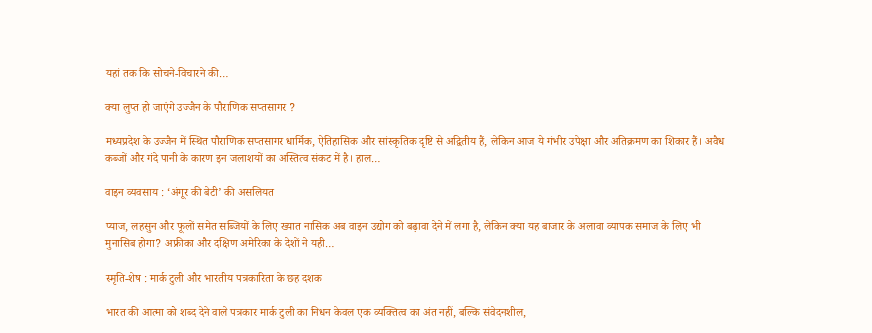यहां तक कि सोचने-विचारने की…

क्या लुप्त हो जाएंगे उज्जैन के पौराणिक सप्तसागर ?

मध्यप्रदेश के उज्जैन में स्थित पौराणिक सप्तसागर धार्मिक, ऐतिहासिक और सांस्कृतिक दृष्टि से अद्वितीय हैं, लेकिन आज ये गंभीर उपेक्षा और अतिक्रमण का शिकार हैं। अवैध कब्जों और गंदे पानी के कारण इन जलाशयों का अस्तित्व संकट में है। हाल…

वाइन व्यवसाय : ‘अंगूर की बेटी’ की असलियत

प्याज, लहसुन और फूलों समेत सब्जियों के लिए ख्यात नासिक अब वाइन उद्योग को बढ़ावा देने में लगा है, लेकिन क्या यह बाजार के अलावा व्यापक समाज के लिए भी मुनासिब होगा? अफ्रीका और दक्षिण अमेरिका के देशों ने यही…

स्मृति-शेष : मार्क टुली और भारतीय पत्रकारिता के छह दशक

भारत की आत्मा को शब्द देने वाले पत्रकार मार्क टुली का निधन केवल एक व्यक्तित्व का अंत नहीं, बल्कि संवेदनशील,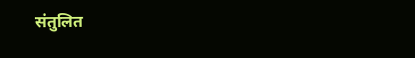संतुलित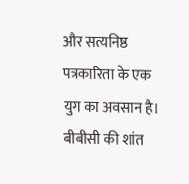और सत्यनिष्ठ पत्रकारिता के एक युग का अवसान है। बीबीसी की शांत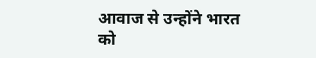आवाज से उन्होंने भारत को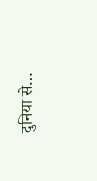दुनिया से…